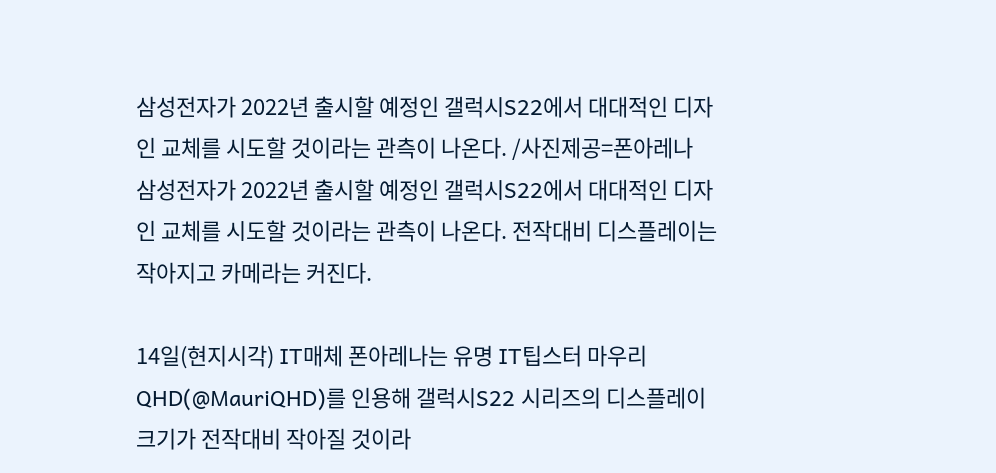삼성전자가 2022년 출시할 예정인 갤럭시S22에서 대대적인 디자인 교체를 시도할 것이라는 관측이 나온다. /사진제공=폰아레나
삼성전자가 2022년 출시할 예정인 갤럭시S22에서 대대적인 디자인 교체를 시도할 것이라는 관측이 나온다. 전작대비 디스플레이는 작아지고 카메라는 커진다.

14일(현지시각) IT매체 폰아레나는 유명 IT팁스터 마우리QHD(@MauriQHD)를 인용해 갤럭시S22 시리즈의 디스플레이 크기가 전작대비 작아질 것이라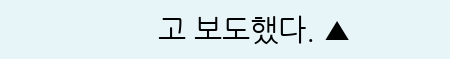고 보도했다. ▲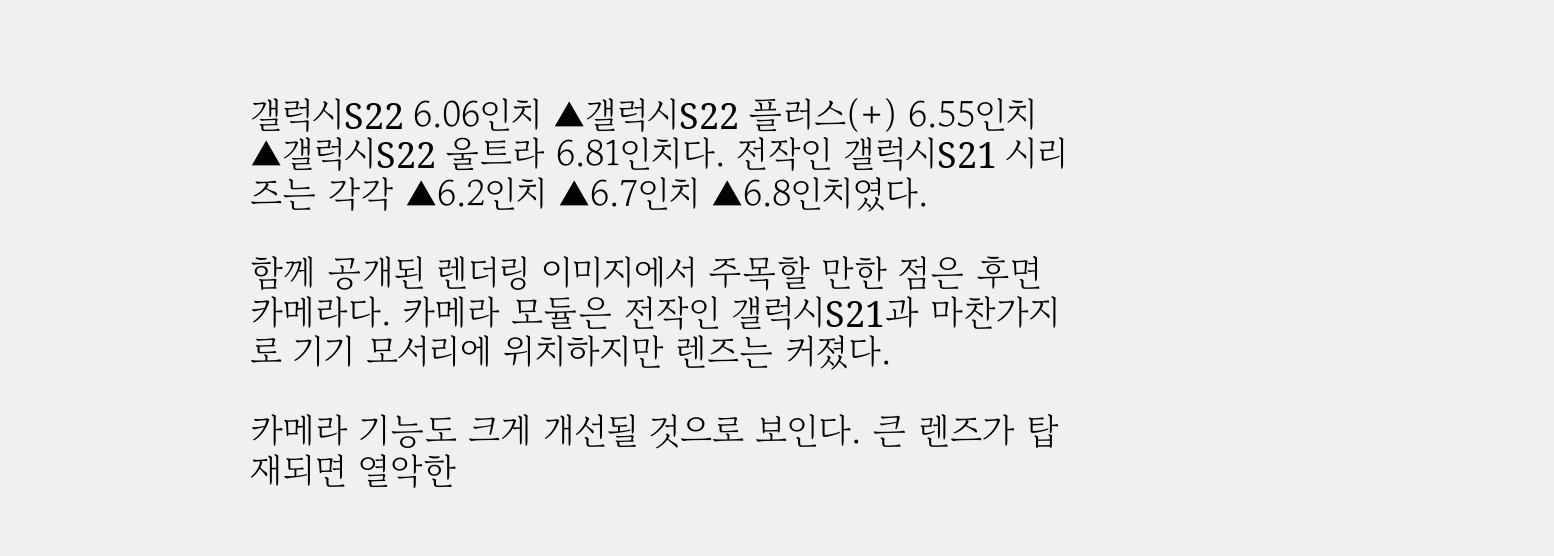갤럭시S22 6.06인치 ▲갤럭시S22 플러스(+) 6.55인치 ▲갤럭시S22 울트라 6.81인치다. 전작인 갤럭시S21 시리즈는 각각 ▲6.2인치 ▲6.7인치 ▲6.8인치였다.

함께 공개된 렌더링 이미지에서 주목할 만한 점은 후면 카메라다. 카메라 모듈은 전작인 갤럭시S21과 마찬가지로 기기 모서리에 위치하지만 렌즈는 커졌다.

카메라 기능도 크게 개선될 것으로 보인다. 큰 렌즈가 탑재되면 열악한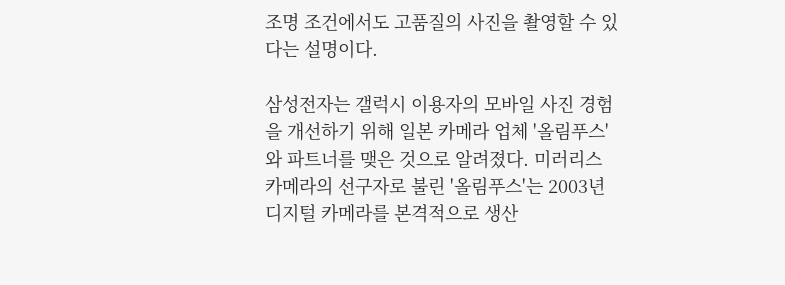조명 조건에서도 고품질의 사진을 촬영할 수 있다는 설명이다.

삼성전자는 갤럭시 이용자의 모바일 사진 경험을 개선하기 위해 일본 카메라 업체 '올림푸스'와 파트너를 맺은 것으로 알려졌다. 미러리스 카메라의 선구자로 불린 '올림푸스'는 2003년 디지털 카메라를 본격적으로 생산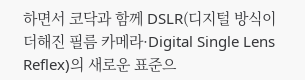하면서 코닥과 함께 DSLR(디지털 방식이 더해진 필름 카메라·Digital Single Lens Reflex)의 새로운 표준으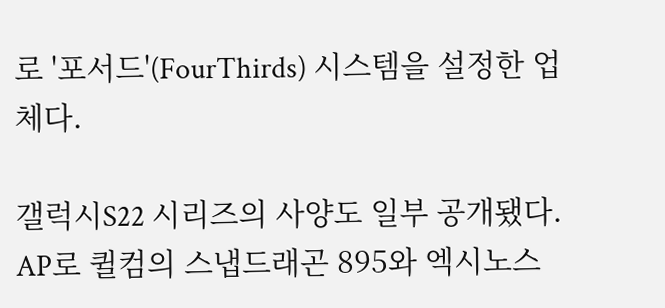로 '포서드'(FourThirds) 시스템을 설정한 업체다.

갤럭시S22 시리즈의 사양도 일부 공개됐다. AP로 퀼컴의 스냅드래곤 895와 엑시노스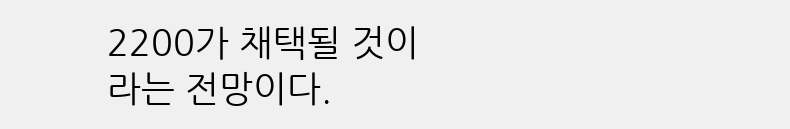2200가 채택될 것이라는 전망이다.